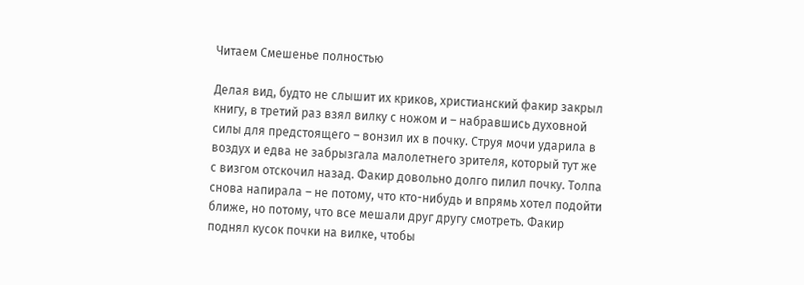Читаем Смешенье полностью

Делая вид, будто не слышит их криков, христианский факир закрыл книгу, в третий раз взял вилку с ножом и – набравшись духовной силы для предстоящего – вонзил их в почку. Струя мочи ударила в воздух и едва не забрызгала малолетнего зрителя, который тут же с визгом отскочил назад. Факир довольно долго пилил почку. Толпа снова напирала – не потому, что кто-нибудь и впрямь хотел подойти ближе, но потому, что все мешали друг другу смотреть. Факир поднял кусок почки на вилке, чтобы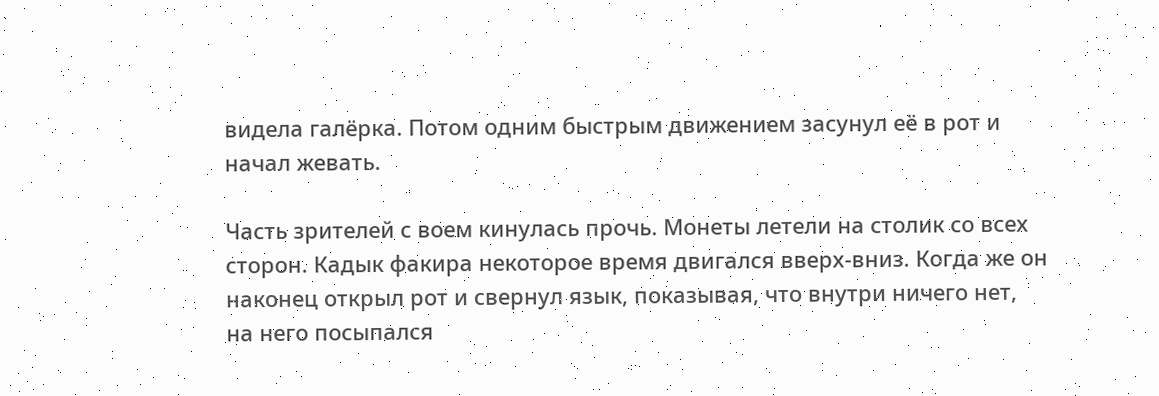видела галёрка. Потом одним быстрым движением засунул её в рот и начал жевать.

Часть зрителей с воем кинулась прочь. Монеты летели на столик со всех сторон. Кадык факира некоторое время двигался вверх-вниз. Когда же он наконец открыл рот и свернул язык, показывая, что внутри ничего нет, на него посыпался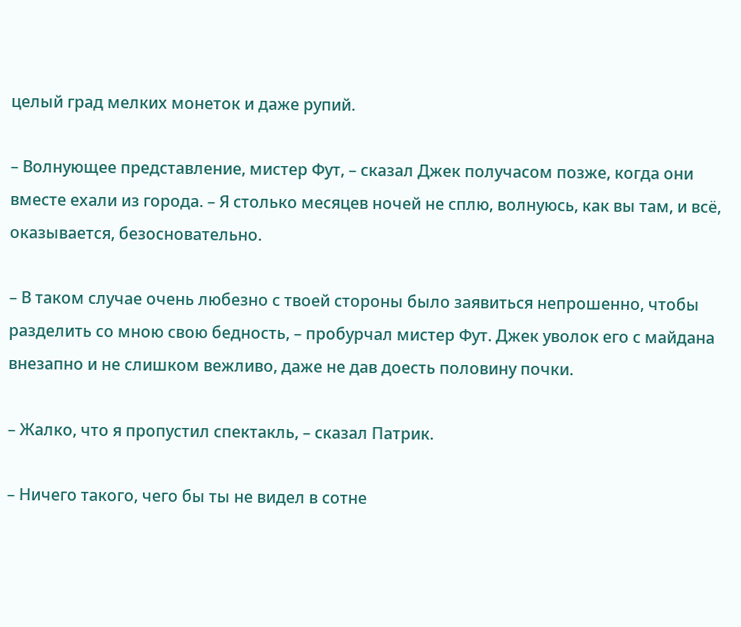целый град мелких монеток и даже рупий.

– Волнующее представление, мистер Фут, – сказал Джек получасом позже, когда они вместе ехали из города. – Я столько месяцев ночей не сплю, волнуюсь, как вы там, и всё, оказывается, безосновательно.

– В таком случае очень любезно с твоей стороны было заявиться непрошенно, чтобы разделить со мною свою бедность, – пробурчал мистер Фут. Джек уволок его с майдана внезапно и не слишком вежливо, даже не дав доесть половину почки.

– Жалко, что я пропустил спектакль, – сказал Патрик.

– Ничего такого, чего бы ты не видел в сотне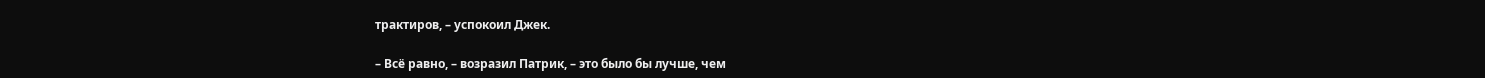трактиров, – успокоил Джек.

– Всё равно, – возразил Патрик, – это было бы лучше, чем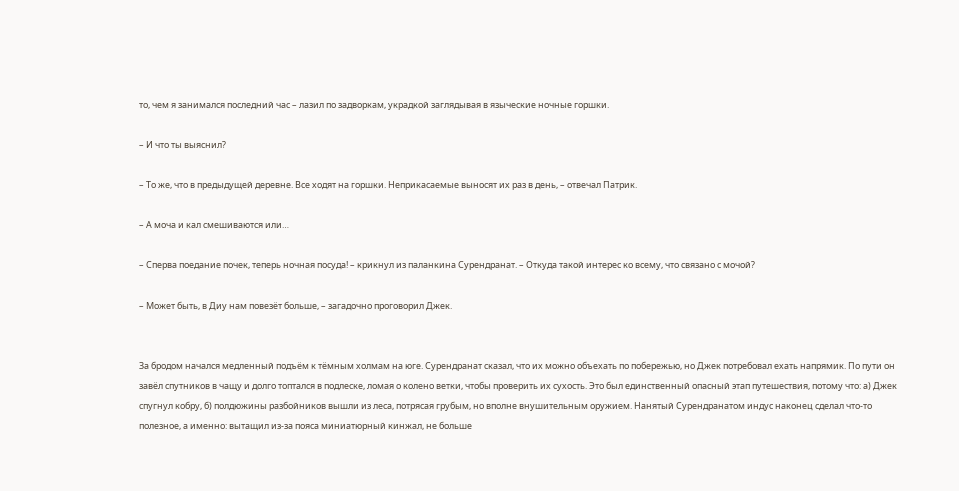то, чем я занимался последний час – лазил по задворкам, украдкой заглядывая в языческие ночные горшки.

– И что ты выяснил?

– То же, что в предыдущей деревне. Все ходят на горшки. Неприкасаемые выносят их раз в день, – отвечал Патрик.

– А моча и кал смешиваются или…

– Сперва поедание почек, теперь ночная посуда! – крикнул из паланкина Сурендранат. – Откуда такой интерес ко всему, что связано с мочой?

– Может быть, в Диу нам повезёт больше, – загадочно проговорил Джек.


За бродом начался медленный подъём к тёмным холмам на юге. Сурендранат сказал, что их можно объехать по побережью, но Джек потребовал ехать напрямик. По пути он завёл спутников в чащу и долго топтался в подлеске, ломая о колено ветки, чтобы проверить их сухость. Это был единственный опасный этап путешествия, потому что: а) Джек спугнул кобру, б) полдюжины разбойников вышли из леса, потрясая грубым, но вполне внушительным оружием. Нанятый Сурендранатом индус наконец сделал что-то полезное, а именно: вытащил из-за пояса миниатюрный кинжал, не больше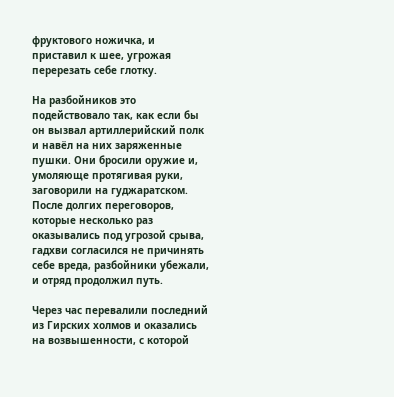фруктового ножичка, и приставил к шее, угрожая перерезать себе глотку.

На разбойников это подействовало так, как если бы он вызвал артиллерийский полк и навёл на них заряженные пушки. Они бросили оружие и, умоляюще протягивая руки, заговорили на гуджаратском. После долгих переговоров, которые несколько раз оказывались под угрозой срыва, гадхви согласился не причинять себе вреда, разбойники убежали, и отряд продолжил путь.

Через час перевалили последний из Гирских холмов и оказались на возвышенности, с которой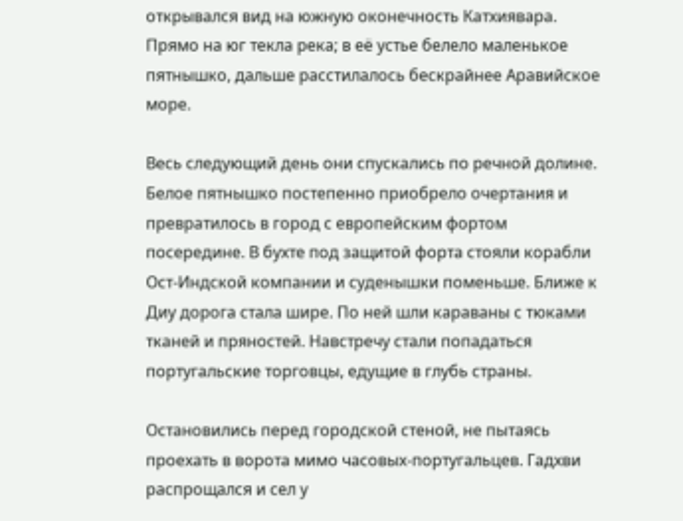открывался вид на южную оконечность Катхиявара. Прямо на юг текла река; в её устье белело маленькое пятнышко, дальше расстилалось бескрайнее Аравийское море.

Весь следующий день они спускались по речной долине. Белое пятнышко постепенно приобрело очертания и превратилось в город с европейским фортом посередине. В бухте под защитой форта стояли корабли Ост-Индской компании и суденышки поменьше. Ближе к Диу дорога стала шире. По ней шли караваны с тюками тканей и пряностей. Навстречу стали попадаться португальские торговцы, едущие в глубь страны.

Остановились перед городской стеной, не пытаясь проехать в ворота мимо часовых-португальцев. Гадхви распрощался и сел у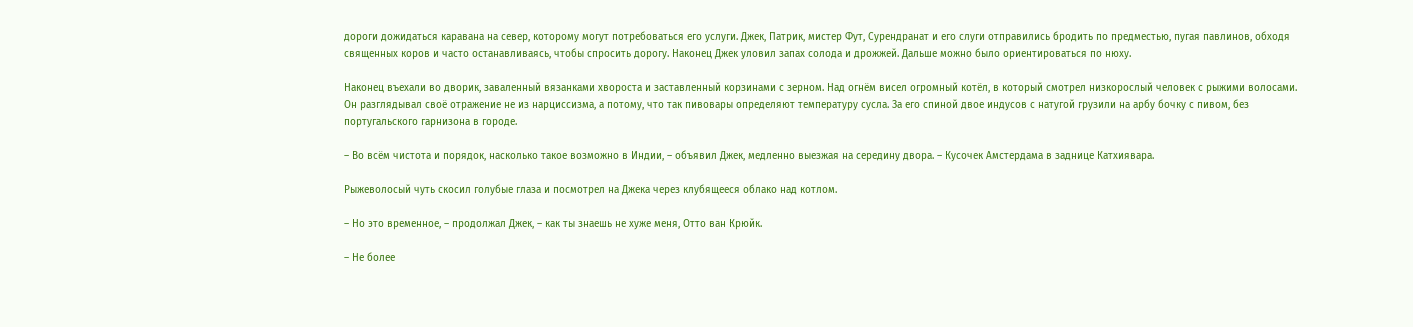дороги дожидаться каравана на север, которому могут потребоваться его услуги. Джек, Патрик, мистер Фут, Сурендранат и его слуги отправились бродить по предместью, пугая павлинов, обходя священных коров и часто останавливаясь, чтобы спросить дорогу. Наконец Джек уловил запах солода и дрожжей. Дальше можно было ориентироваться по нюху.

Наконец въехали во дворик, заваленный вязанками хвороста и заставленный корзинами с зерном. Над огнём висел огромный котёл, в который смотрел низкорослый человек с рыжими волосами. Он разглядывал своё отражение не из нарциссизма, а потому, что так пивовары определяют температуру сусла. За его спиной двое индусов с натугой грузили на арбу бочку с пивом, без португальского гарнизона в городе.

– Во всём чистота и порядок, насколько такое возможно в Индии, – объявил Джек, медленно выезжая на середину двора. – Кусочек Амстердама в заднице Катхиявара.

Рыжеволосый чуть скосил голубые глаза и посмотрел на Джека через клубящееся облако над котлом.

– Но это временное, – продолжал Джек, – как ты знаешь не хуже меня, Отто ван Крюйк.

– Не более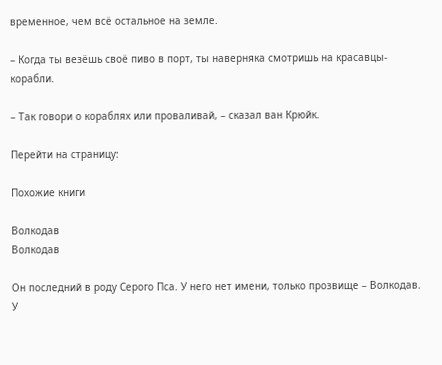временное, чем всё остальное на земле.

– Когда ты везёшь своё пиво в порт, ты наверняка смотришь на красавцы-корабли.

– Так говори о кораблях или проваливай, – сказал ван Крюйк.

Перейти на страницу:

Похожие книги

Волкодав
Волкодав

Он последний в роду Серого Пса. У него нет имени, только прозвище – Волкодав. У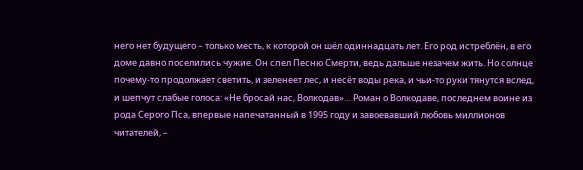него нет будущего – только месть, к которой он шёл одиннадцать лет. Его род истреблён, в его доме давно поселились чужие. Он спел Песню Смерти, ведь дальше незачем жить. Но солнце почему-то продолжает светить, и зеленеет лес, и несёт воды река, и чьи-то руки тянутся вслед, и шепчут слабые голоса: «Не бросай нас, Волкодав»… Роман о Волкодаве, последнем воине из рода Серого Пса, впервые напечатанный в 1995 году и завоевавший любовь миллионов читателей, –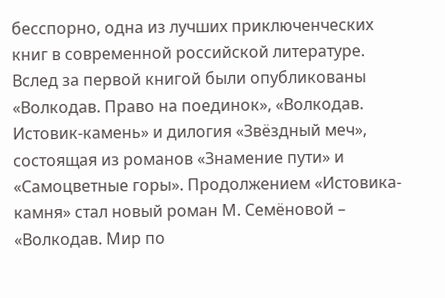бесспорно, одна из лучших приключенческих книг в современной российской литературе. Вслед за первой книгой были опубликованы «Волкодав. Право на поединок», «Волкодав. Истовик-камень» и дилогия «Звёздный меч», состоящая из романов «Знамение пути» и «Самоцветные горы». Продолжением «Истовика-камня» стал новый роман М. Семёновой – «Волкодав. Мир по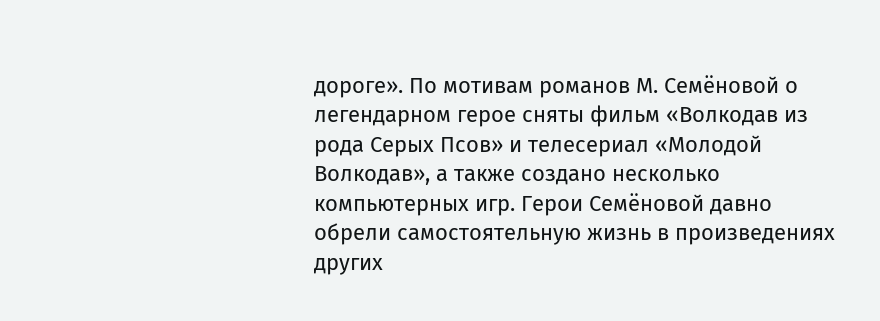дороге». По мотивам романов М. Семёновой о легендарном герое сняты фильм «Волкодав из рода Серых Псов» и телесериал «Молодой Волкодав», а также создано несколько компьютерных игр. Герои Семёновой давно обрели самостоятельную жизнь в произведениях других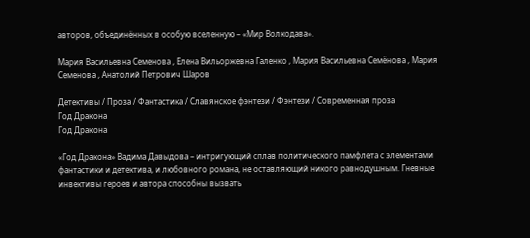авторов, объединённых в особую вселенную – «Мир Волкодава».

Мария Васильевна Семенова , Елена Вильоржевна Галенко , Мария Васильевна Семёнова , Мария Семенова , Анатолий Петрович Шаров

Детективы / Проза / Фантастика / Славянское фэнтези / Фэнтези / Современная проза
Год Дракона
Год Дракона

«Год Дракона» Вадима Давыдова – интригующий сплав политического памфлета с элементами фантастики и детектива, и любовного романа, не оставляющий никого равнодушным. Гневные инвективы героев и автора способны вызвать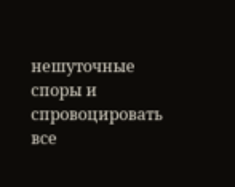нешуточные споры и спровоцировать все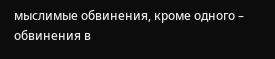мыслимые обвинения, кроме одного – обвинения в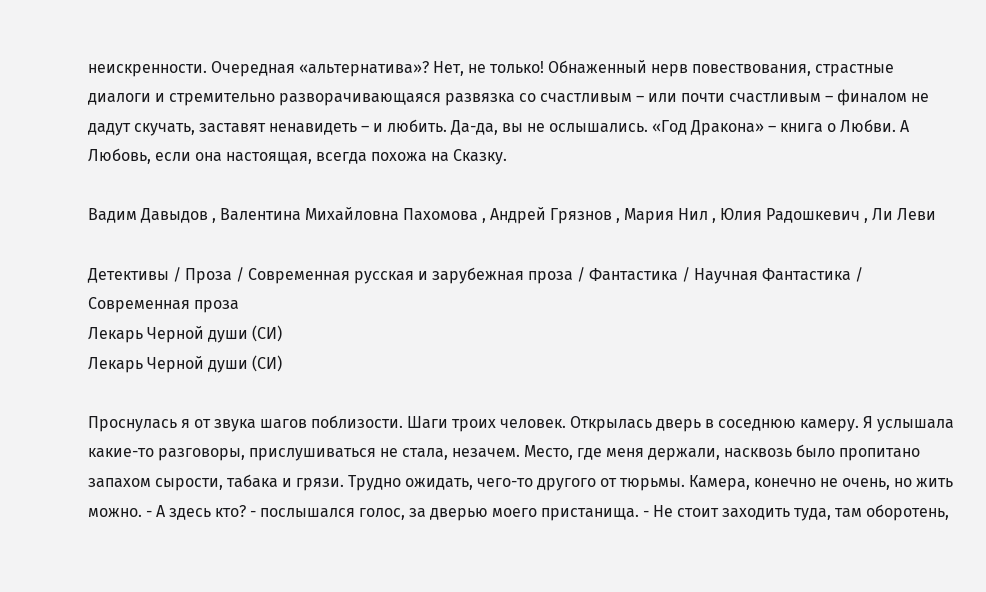неискренности. Очередная «альтернатива»? Нет, не только! Обнаженный нерв повествования, страстные диалоги и стремительно разворачивающаяся развязка со счастливым – или почти счастливым – финалом не дадут скучать, заставят ненавидеть – и любить. Да-да, вы не ослышались. «Год Дракона» – книга о Любви. А Любовь, если она настоящая, всегда похожа на Сказку.

Вадим Давыдов , Валентина Михайловна Пахомова , Андрей Грязнов , Мария Нил , Юлия Радошкевич , Ли Леви

Детективы / Проза / Современная русская и зарубежная проза / Фантастика / Научная Фантастика / Современная проза
Лекарь Черной души (СИ)
Лекарь Черной души (СИ)

Проснулась я от звука шагов поблизости. Шаги троих человек. Открылась дверь в соседнюю камеру. Я услышала какие-то разговоры, прислушиваться не стала, незачем. Место, где меня держали, насквозь было пропитано запахом сырости, табака и грязи. Трудно ожидать, чего-то другого от тюрьмы. Камера, конечно не очень, но жить можно. - А здесь кто? - послышался голос, за дверью моего пристанища. - Не стоит заходить туда, там оборотень,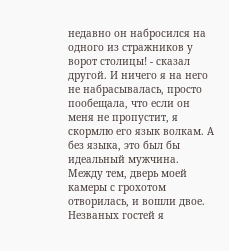недавно он набросился на одного из стражников у ворот столицы! - сказал другой. И ничего я на него не набрасывалась, просто пообещала, что если он меня не пропустит, я скормлю его язык волкам. А без языка, это был бы идеальный мужчина. Между тем, дверь моей камеры с грохотом отворилась, и вошли двое. Незваных гостей я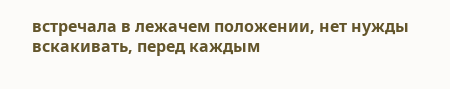встречала в лежачем положении, нет нужды вскакивать, перед каждым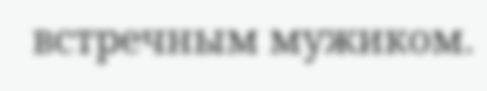встречным мужиком.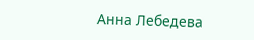Анна Лебедева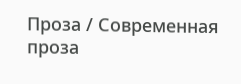Проза / Современная проза